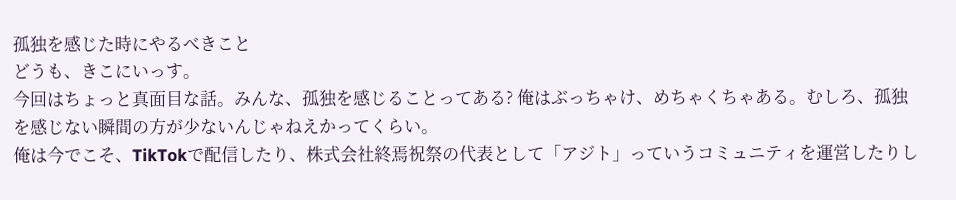孤独を感じた時にやるべきこと
どうも、きこにいっす。
今回はちょっと真面目な話。みんな、孤独を感じることってある? 俺はぶっちゃけ、めちゃくちゃある。むしろ、孤独を感じない瞬間の方が少ないんじゃねえかってくらい。
俺は今でこそ、TikTokで配信したり、株式会社終焉祝祭の代表として「アジト」っていうコミュニティを運営したりし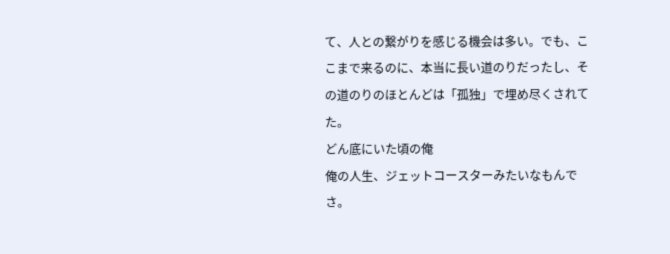て、人との繋がりを感じる機会は多い。でも、ここまで来るのに、本当に長い道のりだったし、その道のりのほとんどは「孤独」で埋め尽くされてた。
どん底にいた頃の俺
俺の人生、ジェットコースターみたいなもんでさ。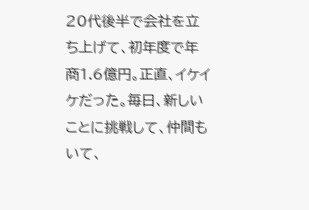20代後半で会社を立ち上げて、初年度で年商1.6億円。正直、イケイケだった。毎日、新しいことに挑戦して、仲間もいて、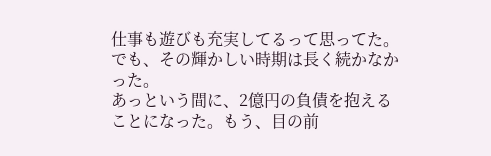仕事も遊びも充実してるって思ってた。でも、その輝かしい時期は長く続かなかった。
あっという間に、2億円の負債を抱えることになった。もう、目の前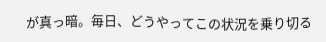が真っ暗。毎日、どうやってこの状況を乗り切る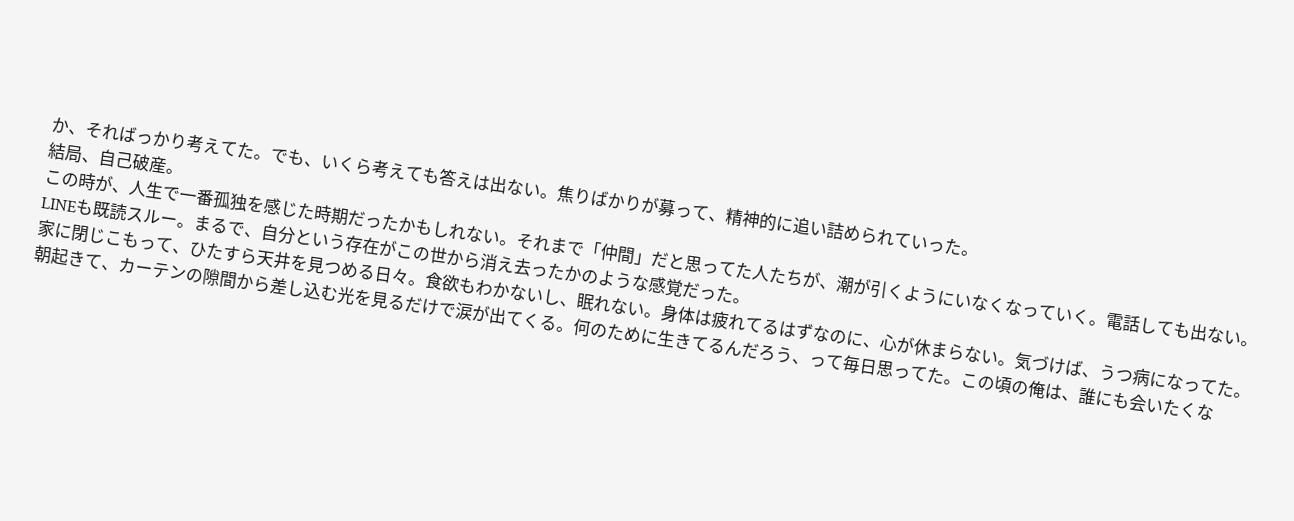か、そればっかり考えてた。でも、いくら考えても答えは出ない。焦りばかりが募って、精神的に追い詰められていった。
結局、自己破産。
この時が、人生で一番孤独を感じた時期だったかもしれない。それまで「仲間」だと思ってた人たちが、潮が引くようにいなくなっていく。電話しても出ない。LINEも既読スルー。まるで、自分という存在がこの世から消え去ったかのような感覚だった。
家に閉じこもって、ひたすら天井を見つめる日々。食欲もわかないし、眠れない。身体は疲れてるはずなのに、心が休まらない。気づけば、うつ病になってた。
朝起きて、カーテンの隙間から差し込む光を見るだけで涙が出てくる。何のために生きてるんだろう、って毎日思ってた。この頃の俺は、誰にも会いたくな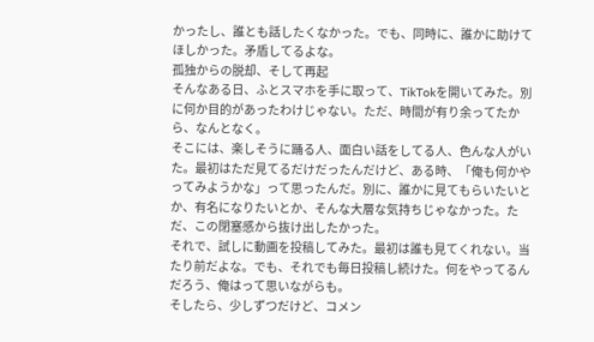かったし、誰とも話したくなかった。でも、同時に、誰かに助けてほしかった。矛盾してるよな。
孤独からの脱却、そして再起
そんなある日、ふとスマホを手に取って、TikTokを開いてみた。別に何か目的があったわけじゃない。ただ、時間が有り余ってたから、なんとなく。
そこには、楽しそうに踊る人、面白い話をしてる人、色んな人がいた。最初はただ見てるだけだったんだけど、ある時、「俺も何かやってみようかな」って思ったんだ。別に、誰かに見てもらいたいとか、有名になりたいとか、そんな大層な気持ちじゃなかった。ただ、この閉塞感から抜け出したかった。
それで、試しに動画を投稿してみた。最初は誰も見てくれない。当たり前だよな。でも、それでも毎日投稿し続けた。何をやってるんだろう、俺はって思いながらも。
そしたら、少しずつだけど、コメン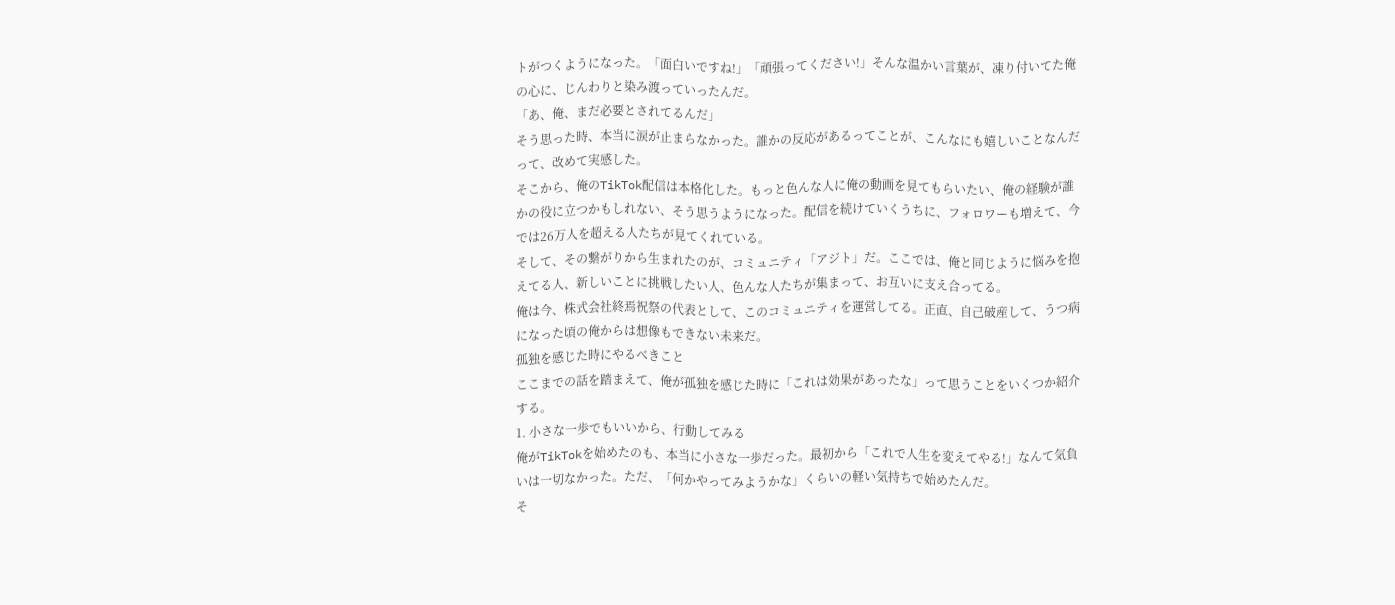トがつくようになった。「面白いですね!」「頑張ってください!」そんな温かい言葉が、凍り付いてた俺の心に、じんわりと染み渡っていったんだ。
「あ、俺、まだ必要とされてるんだ」
そう思った時、本当に涙が止まらなかった。誰かの反応があるってことが、こんなにも嬉しいことなんだって、改めて実感した。
そこから、俺のTikTok配信は本格化した。もっと色んな人に俺の動画を見てもらいたい、俺の経験が誰かの役に立つかもしれない、そう思うようになった。配信を続けていくうちに、フォロワーも増えて、今では26万人を超える人たちが見てくれている。
そして、その繋がりから生まれたのが、コミュニティ「アジト」だ。ここでは、俺と同じように悩みを抱えてる人、新しいことに挑戦したい人、色んな人たちが集まって、お互いに支え合ってる。
俺は今、株式会社終焉祝祭の代表として、このコミュニティを運営してる。正直、自己破産して、うつ病になった頃の俺からは想像もできない未来だ。
孤独を感じた時にやるべきこと
ここまでの話を踏まえて、俺が孤独を感じた時に「これは効果があったな」って思うことをいくつか紹介する。
1. 小さな一歩でもいいから、行動してみる
俺がTikTokを始めたのも、本当に小さな一歩だった。最初から「これで人生を変えてやる!」なんて気負いは一切なかった。ただ、「何かやってみようかな」くらいの軽い気持ちで始めたんだ。
そ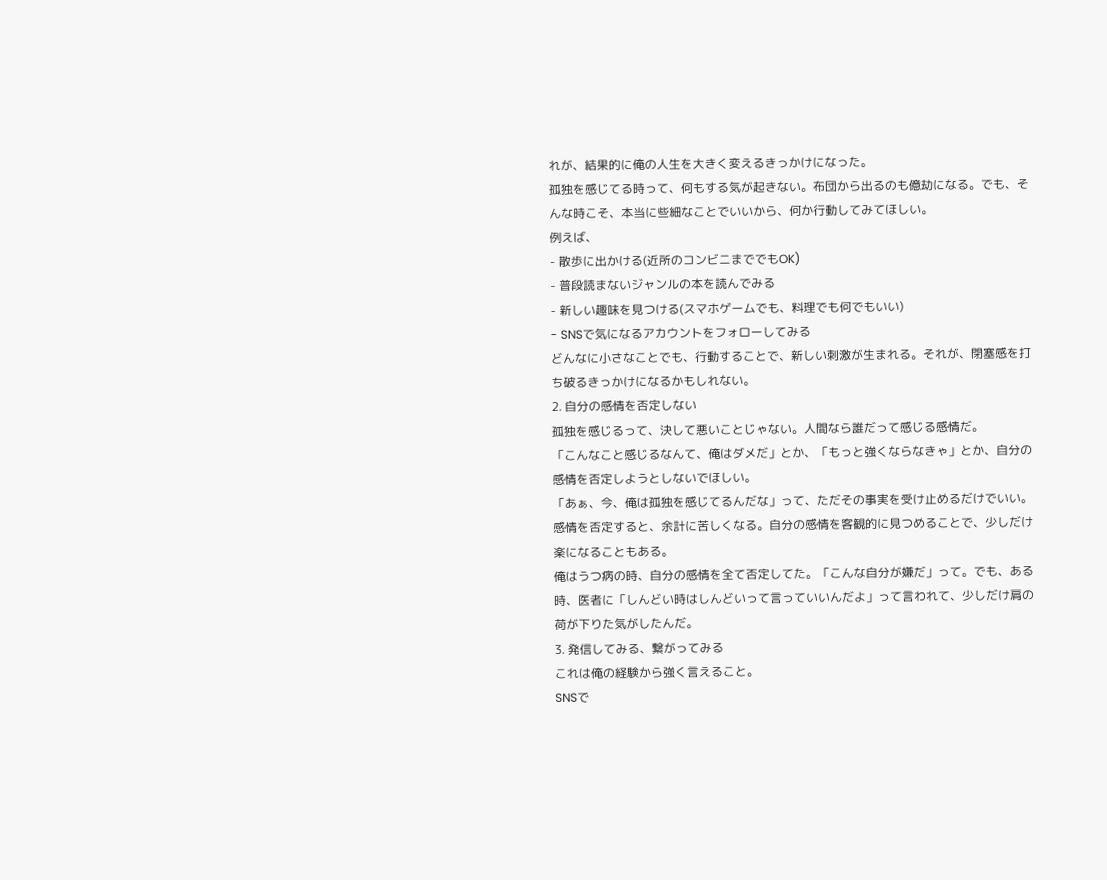れが、結果的に俺の人生を大きく変えるきっかけになった。
孤独を感じてる時って、何もする気が起きない。布団から出るのも億劫になる。でも、そんな時こそ、本当に些細なことでいいから、何か行動してみてほしい。
例えば、
- 散歩に出かける(近所のコンビニまででもOK)
- 普段読まないジャンルの本を読んでみる
- 新しい趣味を見つける(スマホゲームでも、料理でも何でもいい)
- SNSで気になるアカウントをフォローしてみる
どんなに小さなことでも、行動することで、新しい刺激が生まれる。それが、閉塞感を打ち破るきっかけになるかもしれない。
2. 自分の感情を否定しない
孤独を感じるって、決して悪いことじゃない。人間なら誰だって感じる感情だ。
「こんなこと感じるなんて、俺はダメだ」とか、「もっと強くならなきゃ」とか、自分の感情を否定しようとしないでほしい。
「あぁ、今、俺は孤独を感じてるんだな」って、ただその事実を受け止めるだけでいい。
感情を否定すると、余計に苦しくなる。自分の感情を客観的に見つめることで、少しだけ楽になることもある。
俺はうつ病の時、自分の感情を全て否定してた。「こんな自分が嫌だ」って。でも、ある時、医者に「しんどい時はしんどいって言っていいんだよ」って言われて、少しだけ肩の荷が下りた気がしたんだ。
3. 発信してみる、繋がってみる
これは俺の経験から強く言えること。
SNSで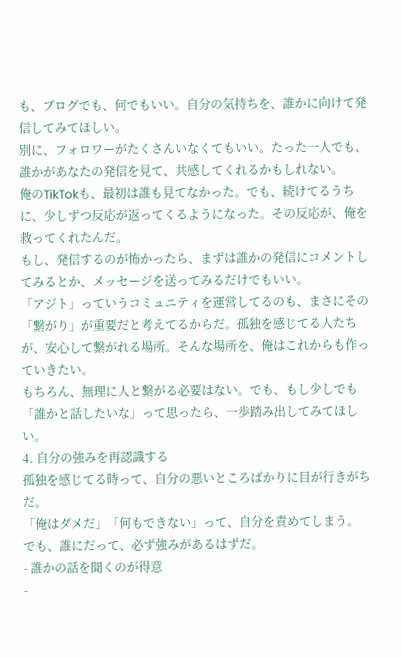も、ブログでも、何でもいい。自分の気持ちを、誰かに向けて発信してみてほしい。
別に、フォロワーがたくさんいなくてもいい。たった一人でも、誰かがあなたの発信を見て、共感してくれるかもしれない。
俺のTikTokも、最初は誰も見てなかった。でも、続けてるうちに、少しずつ反応が返ってくるようになった。その反応が、俺を救ってくれたんだ。
もし、発信するのが怖かったら、まずは誰かの発信にコメントしてみるとか、メッセージを送ってみるだけでもいい。
「アジト」っていうコミュニティを運営してるのも、まさにその「繋がり」が重要だと考えてるからだ。孤独を感じてる人たちが、安心して繋がれる場所。そんな場所を、俺はこれからも作っていきたい。
もちろん、無理に人と繋がる必要はない。でも、もし少しでも「誰かと話したいな」って思ったら、一歩踏み出してみてほしい。
4. 自分の強みを再認識する
孤独を感じてる時って、自分の悪いところばかりに目が行きがちだ。
「俺はダメだ」「何もできない」って、自分を責めてしまう。
でも、誰にだって、必ず強みがあるはずだ。
- 誰かの話を聞くのが得意
-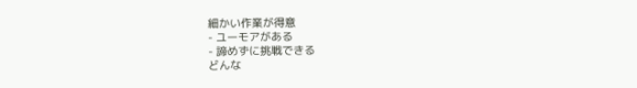細かい作業が得意
- ユーモアがある
- 諦めずに挑戦できる
どんな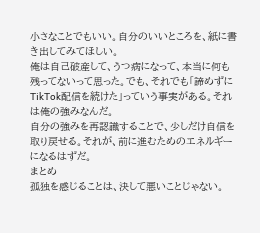小さなことでもいい。自分のいいところを、紙に書き出してみてほしい。
俺は自己破産して、うつ病になって、本当に何も残ってないって思った。でも、それでも「諦めずにTikTok配信を続けた」っていう事実がある。それは俺の強みなんだ。
自分の強みを再認識することで、少しだけ自信を取り戻せる。それが、前に進むためのエネルギーになるはずだ。
まとめ
孤独を感じることは、決して悪いことじゃない。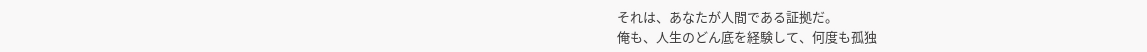それは、あなたが人間である証拠だ。
俺も、人生のどん底を経験して、何度も孤独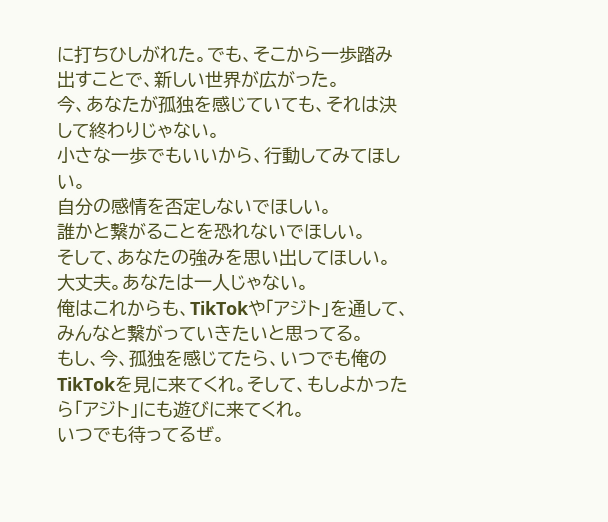に打ちひしがれた。でも、そこから一歩踏み出すことで、新しい世界が広がった。
今、あなたが孤独を感じていても、それは決して終わりじゃない。
小さな一歩でもいいから、行動してみてほしい。
自分の感情を否定しないでほしい。
誰かと繋がることを恐れないでほしい。
そして、あなたの強みを思い出してほしい。
大丈夫。あなたは一人じゃない。
俺はこれからも、TikTokや「アジト」を通して、みんなと繋がっていきたいと思ってる。
もし、今、孤独を感じてたら、いつでも俺のTikTokを見に来てくれ。そして、もしよかったら「アジト」にも遊びに来てくれ。
いつでも待ってるぜ。